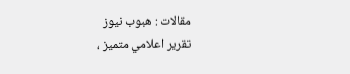مقالات : هبوب نيوز
تقرير اعلامي متميز ،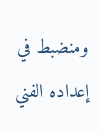ومنضبط في إعداده الفني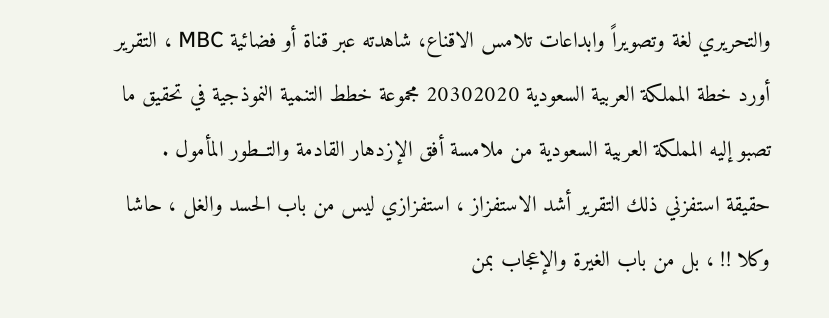والتحريري لغة وتصويراً وابداعات تلامس الاقناع، شاهدته عبر قناة أو فضائية MBC ، التقرير أورد خطة المملكة العربية السعودية 20302020 مجموعة خطط التنمية النموذجية في تحقيق ما تصبو إليه المملكة العربية السعودية من ملامسة أفق الإزدهار القادمة والتــطور المأمول .
حقيقة استفزني ذلك التقرير أشد الاستفزاز ، استفزازي ليس من باب الحسد والغل ، حاشا وكلا !! ، بل من باب الغيرة والإعجاب بمن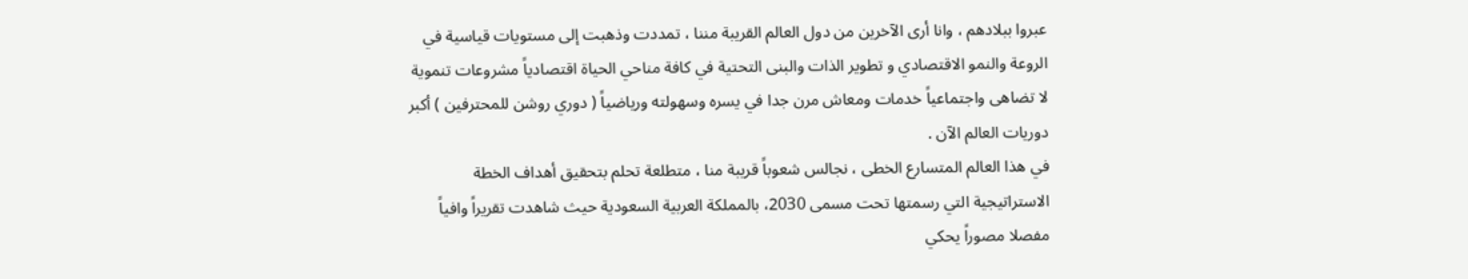عبروا ببلادهم ، وانا أرى الآخرين من دول العالم القريبة مننا ، تمددت وذهبت إلى مستويات قياسية في الروعة والنمو الاقتصادي و تطوير الذات والبنى التحتية في كافة مناحي الحياة اقتصادياً مشروعات تنموية لا تضاهى واجتماعياً خدمات ومعاش مرن جدا في يسره وسهولته ورياضياً ( دوري روشن للمحترفين ) أكبر دوريات العالم الآن .
في هذا العالم المتسارع الخطى ، نجالس شعوباً قريبة منا ، متطلعة تحلم بتحقيق أهداف الخطة الاستراتيجية التي رسمتها تحت مسمى 2030، بالمملكة العربية السعودية حيث شاهدت تقريراً وافياً مفصلا مصوراً يحكي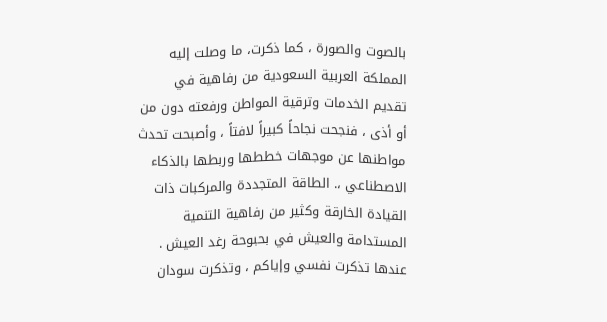بالصوت والصورة ، كما ذكرت، ما وصلت إليه المملكة العربية السعودية من رفاهية في تقديم الخدمات وترقية المواطن ورفعته دون من أو أذى ، فنجحت نجاحاً كبيراً لافتاً ، وأصبحت تحدث مواطنها عن موجهات خططها وربطها بالذكاء الاصطناعي ،. الطاقة المتجددة والمركبات ذات القيادة الخارقة وكثير من رفاهية التنمية المستدامة والعيش في بحبوحة رغد العيش .
عندها تذكرت نفسي وإياكم ، وتذكرت سودان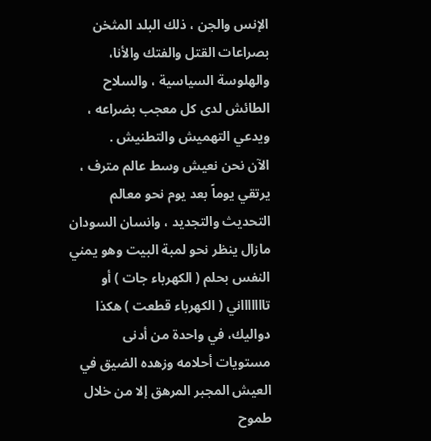الإنس والجن ، ذلك البلد المثخن بصراعات القتل والفتك والأنا، والهلوسة السياسية ، والسلاح الطائش لدى كل معجب بضراعه ، ويدعي التهميش والتطنيش .
الآن نحن نعيش وسط عالم مترف ، يرتقي يوماً بعد يوم نحو معالم التحديث والتجديد ، وانسان السودان مازال ينظر نحو لمبة البيت وهو يمني النفس بحلم ( الكهرباء جات ) أو تاااااااني ( الكهرباء قطعت ) هكذا دواليك، في واحدة من أدنى مستويات أحلامه وزهده الضيق في العيش المجبر المرهق إلا من خلال طموح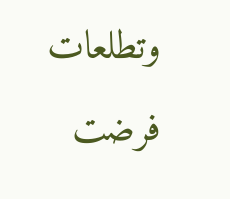وتطلعات فرضت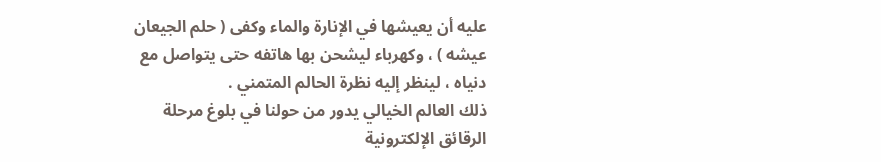عليه أن يعيشها في الإنارة والماء وكفى ( حلم الجيعان عيشه ) ، وكهرباء ليشحن بها هاتفه حتى يتواصل مع دنياه ، لينظر إليه نظرة الحالم المتمني .
ذلك العالم الخيالي يدور من حولنا في بلوغ مرحلة الرقائق الإلكترونية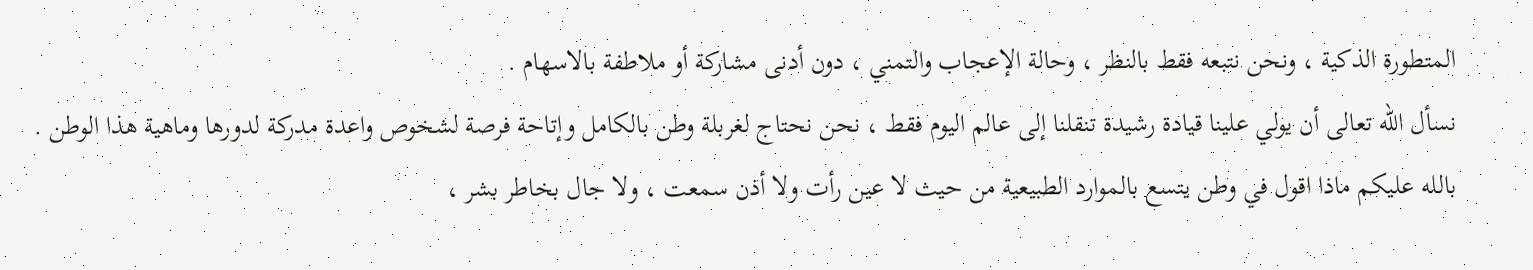المتطورة الذكية ، ونحن نتبعه فقط بالنظر ، وحالة الإعجاب والتمني ، دون أدنى مشاركة أو ملاطفة بالاسهام .
نسأل الله تعالى أن يولي علينا قيادة رشيدة تنقلنا إلى عالم اليوم فقط ، نحن نحتاج لغربلة وطن بالكامل وإتاحة فرصة لشخوص واعدة مدركة لدورها وماهية هذا الوطن .
بالله عليكم ماذا اقول في وطن يتسع بالموارد الطبيعية من حيث لا عين رأت ولا أذن سمعت ، ولا جال بخاطر بشر ،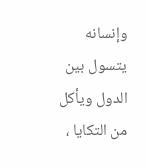وإنسانه يتسول بين الدول ويأكل من التكايا ،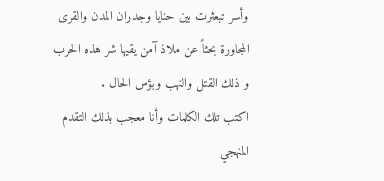وأسر تبعثرت بين حنايا وجدران المدن والقرى المجاورة بحثاً عن ملاذ آمن يقيها شر هذه الحرب و ذلك القتل والنهب وبؤس الحال .
اكتب تلك الكلمات وأنا معجب بذلك التقدم المنهجي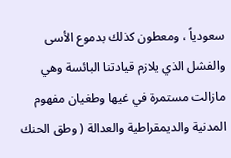سعودياً ، ومعطون كذلك بدموع الأسى والفشل الذي يلازم قيادتنا البائسة وهي مازالت مستمرة في غيها وطغيان مفهوم المدنية والديمقراطية والعدالة ( وطق الحنك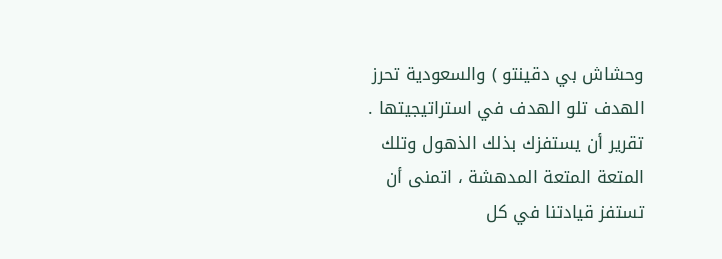وحشاش بي دقينتو ) والسعودية تحرز الهدف تلو الهدف في استراتيجيتها .
تقرير أن يستفزك بذلك الذهول وتلك المتعة المتعة المدهشة ، اتمنى أن تستفز قيادتنا في كل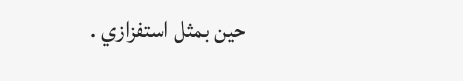حين بمثل استفزازي .